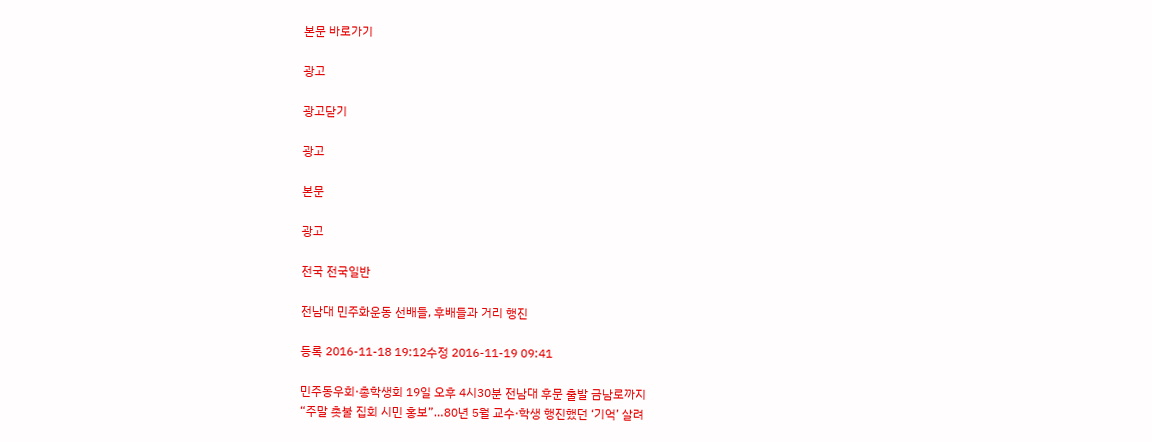본문 바로가기

광고

광고닫기

광고

본문

광고

전국 전국일반

전남대 민주화운동 선배들, 후배들과 거리 행진

등록 2016-11-18 19:12수정 2016-11-19 09:41

민주동우회·총학생회 19일 오후 4시30분 전남대 후문 출발 금남로까지
“주말 촛불 집회 시민 홍보”…80년 5월 교수·학생 행진했던 ‘기억’ 살려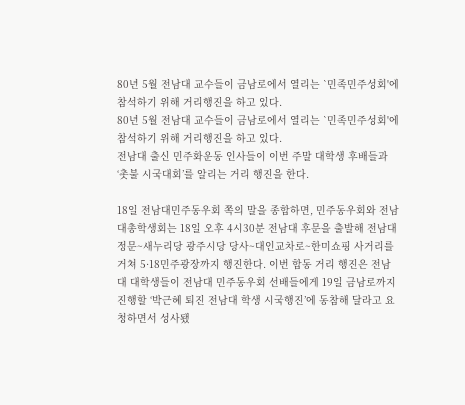80년 5월 전남대 교수들이 금남로에서 열리는 `민족민주성회'에 참석하기 위해 거리행진을 하고 있다.
80년 5월 전남대 교수들이 금남로에서 열리는 `민족민주성회'에 참석하기 위해 거리행진을 하고 있다.
전남대 출신 민주화운동 인사들이 이번 주말 대학생 후배들과 ‘촛불 시국대회’를 알리는 거리 행진을 한다.

18일 전남대민주동우회 쪽의 말을 종합하면, 민주동우회와 전남대총학생회는 18일 오후 4시30분 전남대 후문을 출발해 전남대 정문~새누리당 광주시당 당사~대인교차로~한미쇼핑 사거리를 거쳐 5·18민주광장까지 행진한다. 이번 합동 거리 행진은 전남대 대학생들이 전남대 민주동우회 선배들에게 19일 금남로까지 진행할 ‘박근혜 퇴진 전남대 학생 시국행진’에 동참해 달라고 요청하면서 성사됐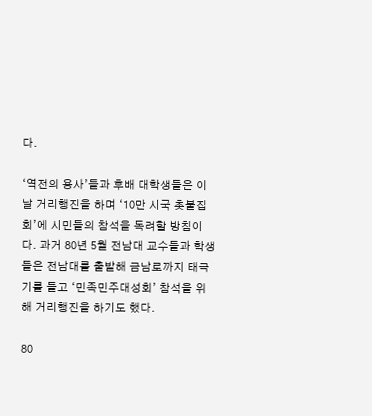다.

‘역전의 용사’들과 후배 대학생들은 이날 거리행진을 하며 ‘10만 시국 촛불집회’에 시민들의 참석을 독려할 방침이다. 과거 80년 5월 전남대 교수들과 학생들은 전남대를 출발해 금남로까지 태극기를 들고 ‘민족민주대성회’ 참석을 위해 거리행진을 하기도 했다.

80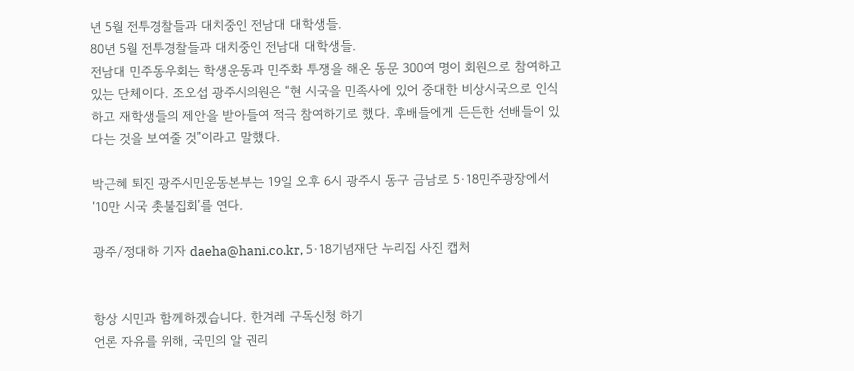년 5월 전투경찰들과 대치중인 전남대 대학생들.
80년 5월 전투경찰들과 대치중인 전남대 대학생들.
전남대 민주동우회는 학생운동과 민주화 투쟁을 해온 동문 300여 명이 회원으로 참여하고 있는 단체이다. 조오섭 광주시의원은 “현 시국을 민족사에 있어 중대한 비상시국으로 인식하고 재학생들의 제안을 받아들여 적극 참여하기로 했다. 후배들에게 든든한 선배들이 있다는 것을 보여줄 것”이라고 말했다.

박근혜 퇴진 광주시민운동본부는 19일 오후 6시 광주시 동구 금남로 5·18민주광장에서 ‘10만 시국 촛불집회’를 연다.

광주/정대하 기자 daeha@hani.co.kr, 5·18기념재단 누리집 사진 캡처


항상 시민과 함께하겠습니다. 한겨레 구독신청 하기
언론 자유를 위해, 국민의 알 권리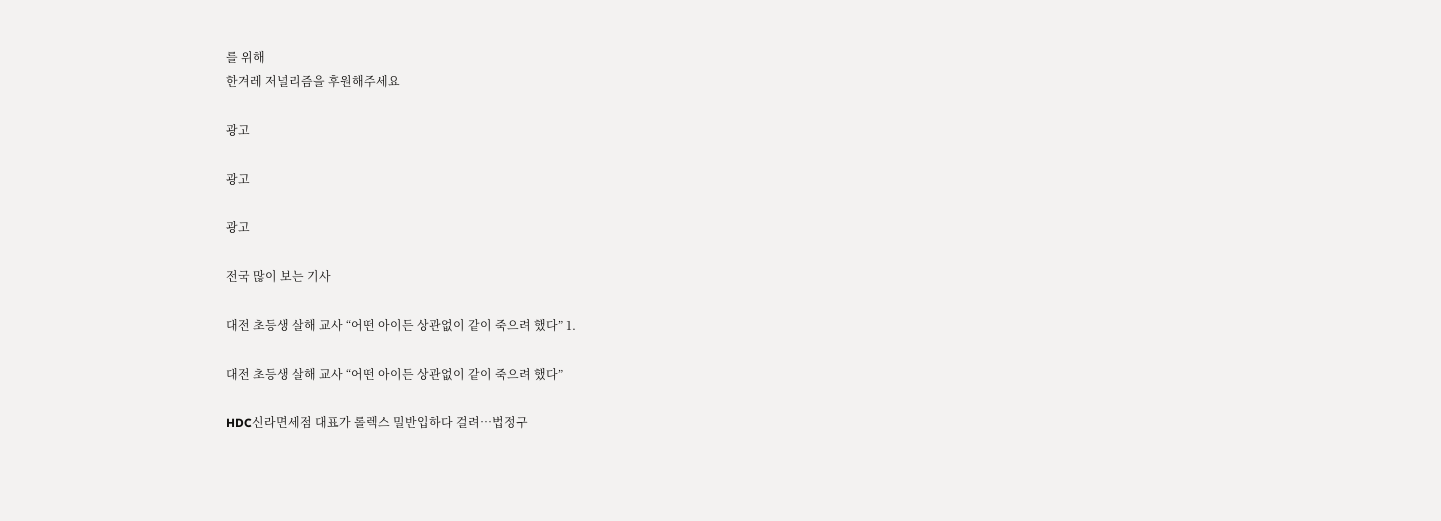를 위해
한겨레 저널리즘을 후원해주세요

광고

광고

광고

전국 많이 보는 기사

대전 초등생 살해 교사 “어떤 아이든 상관없이 같이 죽으려 했다” 1.

대전 초등생 살해 교사 “어떤 아이든 상관없이 같이 죽으려 했다”

HDC신라면세점 대표가 롤렉스 밀반입하다 걸려…법정구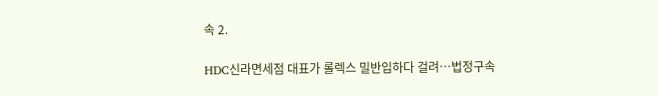속 2.

HDC신라면세점 대표가 롤렉스 밀반입하다 걸려…법정구속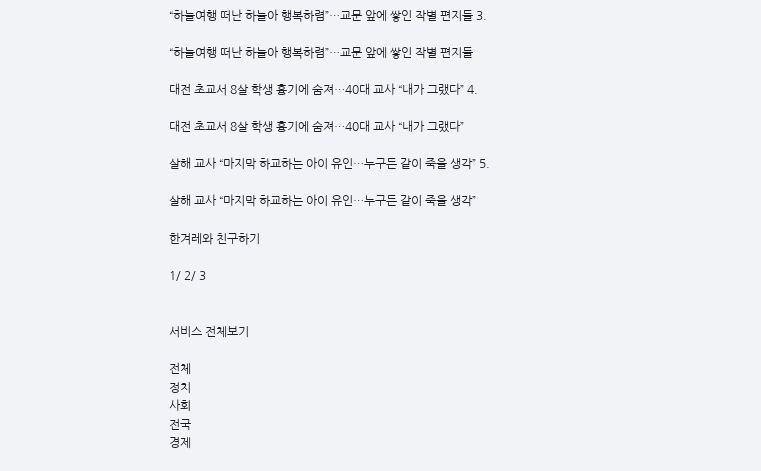“하늘여행 떠난 하늘아 행복하렴”…교문 앞에 쌓인 작별 편지들 3.

“하늘여행 떠난 하늘아 행복하렴”…교문 앞에 쌓인 작별 편지들

대전 초교서 8살 학생 흉기에 숨져…40대 교사 “내가 그랬다” 4.

대전 초교서 8살 학생 흉기에 숨져…40대 교사 “내가 그랬다”

살해 교사 “마지막 하교하는 아이 유인…누구든 같이 죽을 생각” 5.

살해 교사 “마지막 하교하는 아이 유인…누구든 같이 죽을 생각”

한겨레와 친구하기

1/ 2/ 3


서비스 전체보기

전체
정치
사회
전국
경제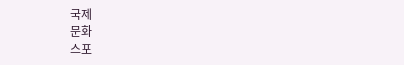국제
문화
스포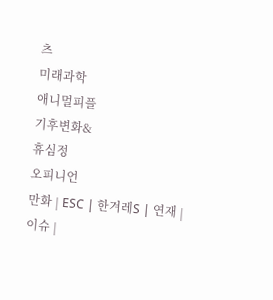츠
미래과학
애니멀피플
기후변화&
휴심정
오피니언
만화 | ESC | 한겨레S | 연재 | 이슈 |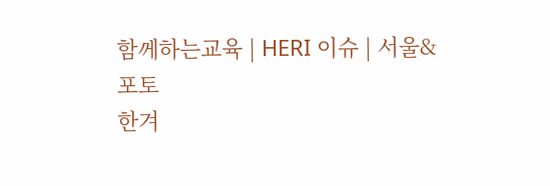함께하는교육 | HERI 이슈 | 서울&
포토
한겨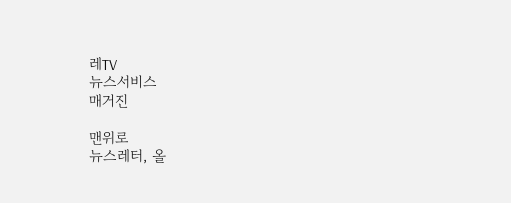레TV
뉴스서비스
매거진

맨위로
뉴스레터, 올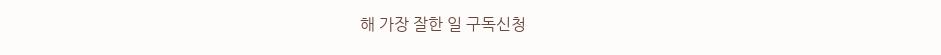해 가장 잘한 일 구독신청